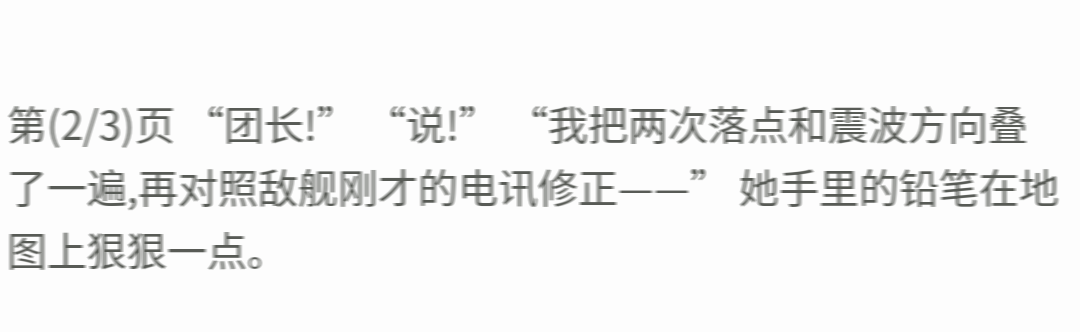第(2/3)页 “团长!” “说!” “我把两次落点和震波方向叠了一遍,再对照敌舰刚才的电讯修正——” 她手里的铅笔在地图上狠狠一点。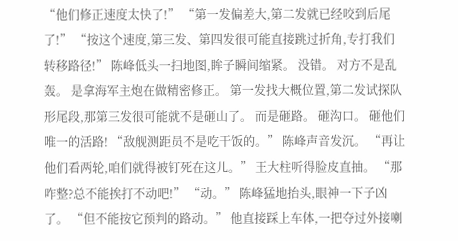“他们修正速度太快了!” “第一发偏差大,第二发就已经咬到后尾了!” “按这个速度,第三发、第四发很可能直接跳过折角,专打我们转移路径!” 陈峰低头一扫地图,眸子瞬间缩紧。 没错。 对方不是乱轰。 是拿海军主炮在做精密修正。 第一发找大概位置,第二发试探队形尾段,那第三发很可能就不是砸山了。 而是砸路。 砸沟口。 砸他们唯一的活路! “敌舰测距员不是吃干饭的。” 陈峰声音发沉。 “再让他们看两轮,咱们就得被钉死在这儿。” 王大柱听得脸皮直抽。 “那咋整?总不能挨打不动吧!” “动。” 陈峰猛地抬头,眼神一下子凶了。 “但不能按它预判的路动。” 他直接踩上车体,一把夺过外接喇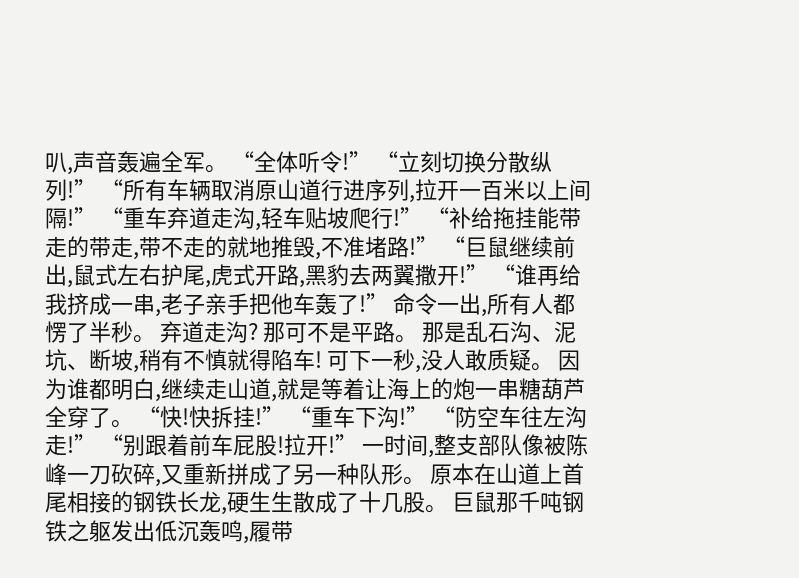叭,声音轰遍全军。 “全体听令!” “立刻切换分散纵列!” “所有车辆取消原山道行进序列,拉开一百米以上间隔!” “重车弃道走沟,轻车贴坡爬行!” “补给拖挂能带走的带走,带不走的就地推毁,不准堵路!” “巨鼠继续前出,鼠式左右护尾,虎式开路,黑豹去两翼撒开!” “谁再给我挤成一串,老子亲手把他车轰了!” 命令一出,所有人都愣了半秒。 弃道走沟? 那可不是平路。 那是乱石沟、泥坑、断坡,稍有不慎就得陷车! 可下一秒,没人敢质疑。 因为谁都明白,继续走山道,就是等着让海上的炮一串糖葫芦全穿了。 “快!快拆挂!” “重车下沟!” “防空车往左沟走!” “别跟着前车屁股!拉开!” 一时间,整支部队像被陈峰一刀砍碎,又重新拼成了另一种队形。 原本在山道上首尾相接的钢铁长龙,硬生生散成了十几股。 巨鼠那千吨钢铁之躯发出低沉轰鸣,履带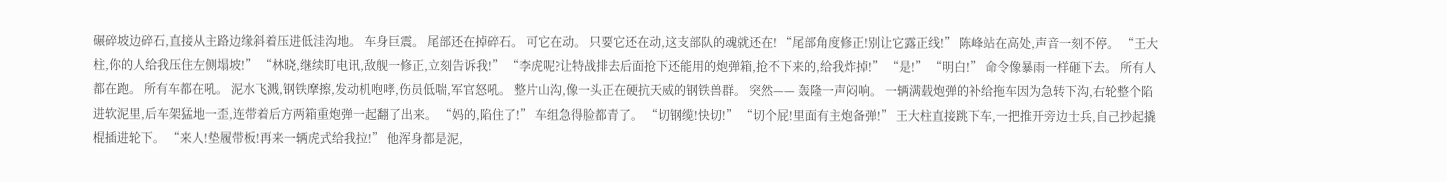碾碎坡边碎石,直接从主路边缘斜着压进低洼沟地。 车身巨震。 尾部还在掉碎石。 可它在动。 只要它还在动,这支部队的魂就还在! “尾部角度修正!别让它露正线!” 陈峰站在高处,声音一刻不停。 “王大柱,你的人给我压住左侧塌坡!” “林晓,继续盯电讯,敌舰一修正,立刻告诉我!” “李虎呢?让特战排去后面抢下还能用的炮弹箱,抢不下来的,给我炸掉!” “是!” “明白!” 命令像暴雨一样砸下去。 所有人都在跑。 所有车都在吼。 泥水飞溅,钢铁摩擦,发动机咆哮,伤员低喘,军官怒吼。 整片山沟,像一头正在硬抗天威的钢铁兽群。 突然—— 轰隆一声闷响。 一辆满载炮弹的补给拖车因为急转下沟,右轮整个陷进软泥里,后车架猛地一歪,连带着后方两箱重炮弹一起翻了出来。 “妈的,陷住了!” 车组急得脸都青了。 “切钢缆!快切!” “切个屁!里面有主炮备弹!” 王大柱直接跳下车,一把推开旁边士兵,自己抄起撬棍插进轮下。 “来人!垫履带板!再来一辆虎式给我拉!” 他浑身都是泥,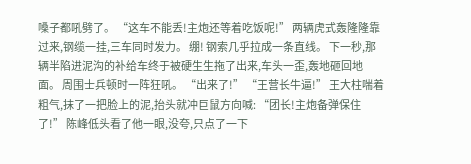嗓子都吼劈了。 “这车不能丢!主炮还等着吃饭呢!” 两辆虎式轰隆隆靠过来,钢缆一挂,三车同时发力。 绷! 钢索几乎拉成一条直线。 下一秒,那辆半陷进泥沟的补给车终于被硬生生拖了出来,车头一歪,轰地砸回地面。 周围士兵顿时一阵狂吼。 “出来了!” “王营长牛逼!” 王大柱喘着粗气,抹了一把脸上的泥,抬头就冲巨鼠方向喊: “团长!主炮备弹保住了!” 陈峰低头看了他一眼,没夸,只点了一下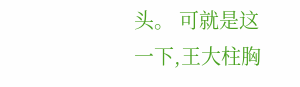头。 可就是这一下,王大柱胸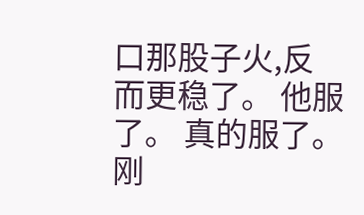口那股子火,反而更稳了。 他服了。 真的服了。 刚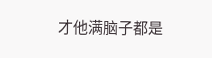才他满脑子都是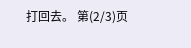打回去。 第(2/3)页